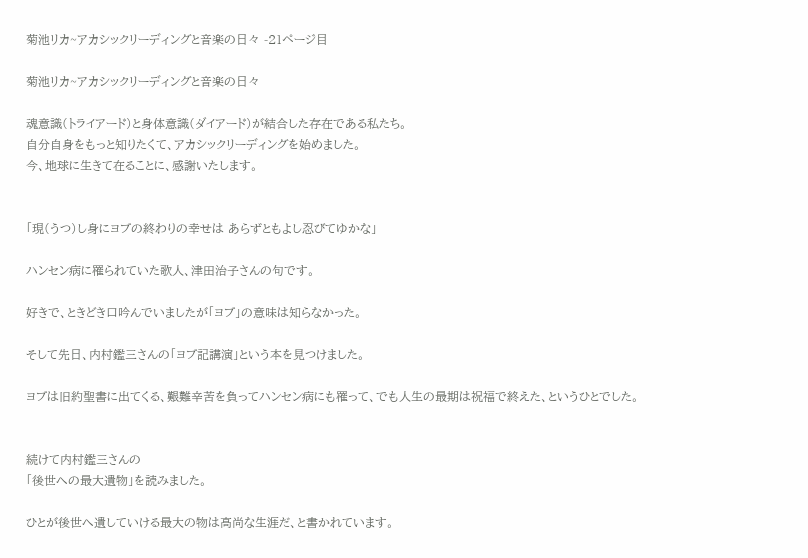菊池リカ~アカシックリーディングと音楽の日々 -21ページ目

菊池リカ~アカシックリーディングと音楽の日々

魂意識(トライアード)と身体意識(ダイアード)が結合した存在である私たち。
自分自身をもっと知りたくて、アカシックリーディングを始めました。
今、地球に生きて在ることに、感謝いたします。


「現(うつ)し身にヨブの終わりの幸せは あらずともよし忍びてゆかな」

ハンセン病に罹られていた歌人、津田治子さんの句です。

好きで、ときどき口吟んでいましたが「ヨブ」の意味は知らなかった。

そして先日、内村鑑三さんの「ヨブ記講演」という本を見つけました。

ヨブは旧約聖書に出てくる、艱難辛苦を負ってハンセン病にも罹って、でも人生の最期は祝福で終えた、というひとでした。


続けて内村鑑三さんの
「後世への最大遺物」を読みました。

ひとが後世へ遺していける最大の物は高尚な生涯だ、と書かれています。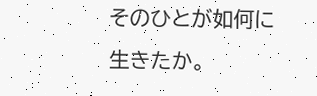そのひとが如何に生きたか。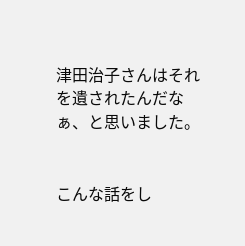津田治子さんはそれを遺されたんだなぁ、と思いました。


こんな話をし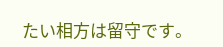たい相方は留守です。